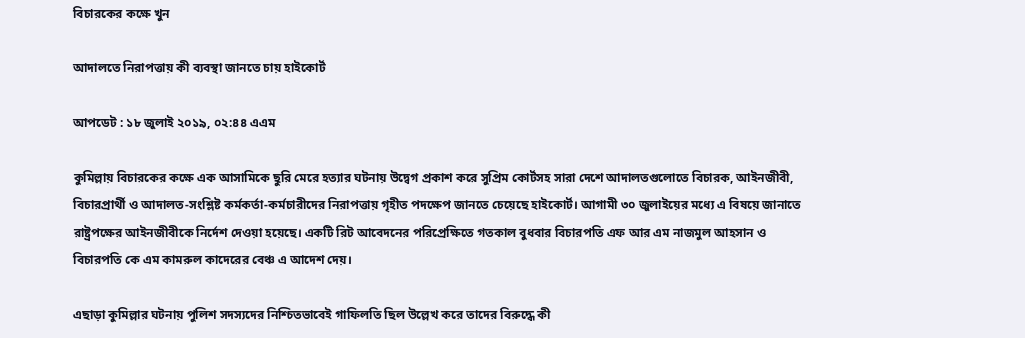বিচারকের কক্ষে খুন

আদালতে নিরাপত্তায় কী ব্যবস্থা জানতে চায় হাইকোর্ট

আপডেট : ১৮ জুলাই ২০১৯, ০২:৪৪ এএম

কুমিল্লায় বিচারকের কক্ষে এক আসামিকে ছুরি মেরে হত্যার ঘটনায় উদ্বেগ প্রকাশ করে সুপ্রিম কোর্টসহ সারা দেশে আদালতগুলোতে বিচারক, আইনজীবী, বিচারপ্রার্থী ও আদালত-সংশ্লিষ্ট কর্মকর্তা-কর্মচারীদের নিরাপত্তায় গৃহীত পদক্ষেপ জানতে চেয়েছে হাইকোর্ট। আগামী ৩০ জুলাইয়ের মধ্যে এ বিষয়ে জানাতে রাষ্ট্রপক্ষের আইনজীবীকে নির্দেশ দেওয়া হয়েছে। একটি রিট আবেদনের পরিপ্রেক্ষিতে গতকাল বুধবার বিচারপতি এফ আর এম নাজমুল আহসান ও বিচারপতি কে এম কামরুল কাদেরের বেঞ্চ এ আদেশ দেয়।

এছাড়া কুমিল্লার ঘটনায় পুলিশ সদস্যদের নিশ্চিতভাবেই গাফিলতি ছিল উল্লেখ করে তাদের বিরুদ্ধে কী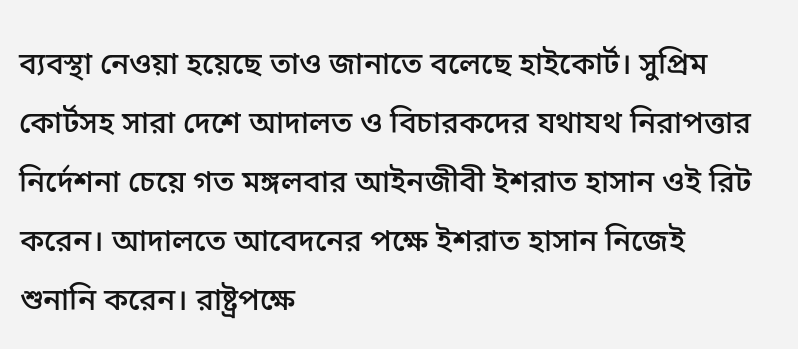ব্যবস্থা নেওয়া হয়েছে তাও জানাতে বলেছে হাইকোর্ট। সুপ্রিম কোর্টসহ সারা দেশে আদালত ও বিচারকদের যথাযথ নিরাপত্তার নির্দেশনা চেয়ে গত মঙ্গলবার আইনজীবী ইশরাত হাসান ওই রিট করেন। আদালতে আবেদনের পক্ষে ইশরাত হাসান নিজেই শুনানি করেন। রাষ্ট্রপক্ষে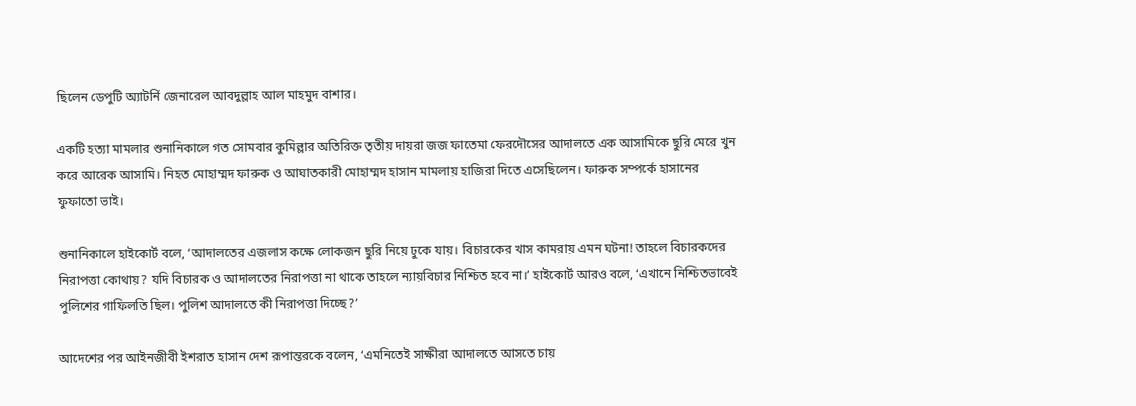ছিলেন ডেপুটি অ্যাটর্নি জেনারেল আবদুল্লাহ আল মাহমুদ বাশার।

একটি হত্যা মামলার শুনানিকালে গত সোমবার কুমিল্লার অতিরিক্ত তৃতীয় দায়রা জজ ফাতেমা ফেরদৌসের আদালতে এক আসামিকে ছুরি মেরে খুন করে আরেক আসামি। নিহত মোহাম্মদ ফারুক ও আঘাতকারী মোহাম্মদ হাসান মামলায় হাজিরা দিতে এসেছিলেন। ফারুক সম্পর্কে হাসানের ফুফাতো ভাই।

শুনানিকালে হাইকোর্ট বলে, ‘আদালতের এজলাস কক্ষে লোকজন ছুরি নিয়ে ঢুকে যায়। বিচারকের খাস কামরায় এমন ঘটনা! তাহলে বিচারকদের নিরাপত্তা কোথায়? যদি বিচারক ও আদালতের নিরাপত্তা না থাকে তাহলে ন্যায়বিচার নিশ্চিত হবে না।’ হাইকোর্ট আরও বলে, ‘এখানে নিশ্চিতভাবেই পুলিশের গাফিলতি ছিল। পুলিশ আদালতে কী নিরাপত্তা দিচ্ছে?’

আদেশের পর আইনজীবী ইশরাত হাসান দেশ রূপান্তরকে বলেন, ‘এমনিতেই সাক্ষীরা আদালতে আসতে চায়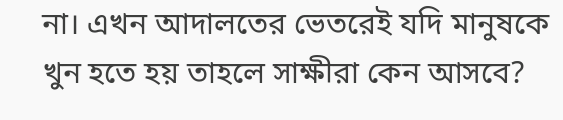না। এখন আদালতের ভেতরেই যদি মানুষকে খুন হতে হয় তাহলে সাক্ষীরা কেন আসবে?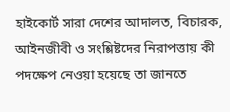হাইকোর্ট সারা দেশের আদালত, বিচারক, আইনজীবী ও সংশ্লিষ্টদের নিরাপত্তায় কী পদক্ষেপ নেওয়া হয়েছে তা জানতে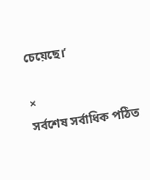চেয়েছে।’

×
সর্বশেষ সর্বাধিক পঠিত